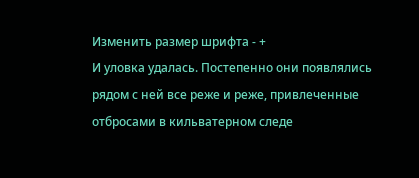Изменить размер шрифта - +
И уловка удалась. Постепенно они появлялись рядом с ней все реже и реже, привлеченные отбросами в кильватерном следе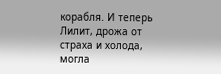корабля. И теперь Лилит, дрожа от страха и холода, могла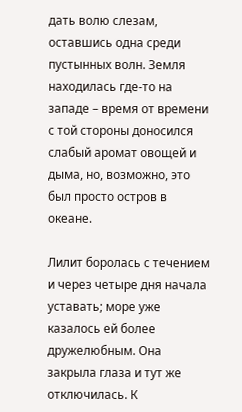дать волю слезам, оставшись одна среди пустынных волн. Земля находилась где-то на западе – время от времени с той стороны доносился слабый аромат овощей и дыма, но, возможно, это был просто остров в океане.

Лилит боролась с течением и через четыре дня начала уставать; море уже казалось ей более дружелюбным. Она закрыла глаза и тут же отключилась. К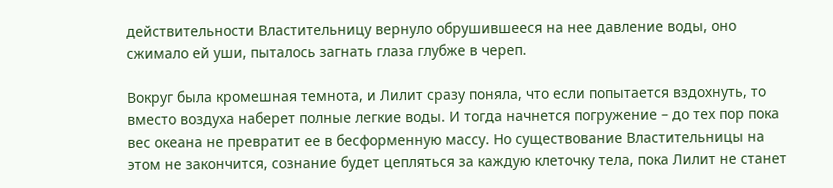действительности Властительницу вернуло обрушившееся на нее давление воды, оно сжимало ей уши, пыталось загнать глаза глубже в череп.

Вокруг была кромешная темнота, и Лилит сразу поняла, что если попытается вздохнуть, то вместо воздуха наберет полные легкие воды. И тогда начнется погружение – до тех пор пока вес океана не превратит ее в бесформенную массу. Но существование Властительницы на этом не закончится, сознание будет цепляться за каждую клеточку тела, пока Лилит не станет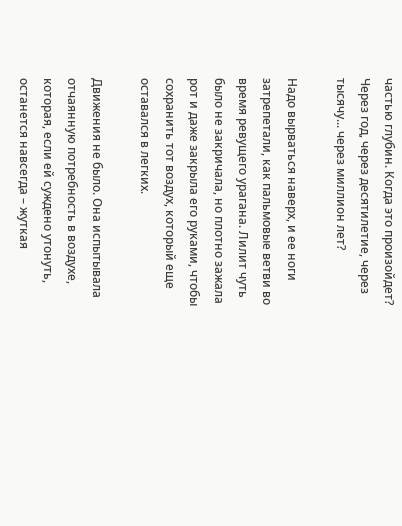частью глубин. Когда это произойдет? Через год, через десятилетие, через тысячу... через миллион лет?

Надо вырваться наверх, и ее ноги затрепетали, как пальмовые ветви во время ревущего урагана. Лилит чуть было не закричала, но плотно зажала рот и даже закрыла его руками, чтобы сохранить тот воздух, который еще оставался в легких.

Движения не было. Она испытывала отчаянную потребность в воздухе, которая, если ей суждено утонуть, останется навсегда – жуткая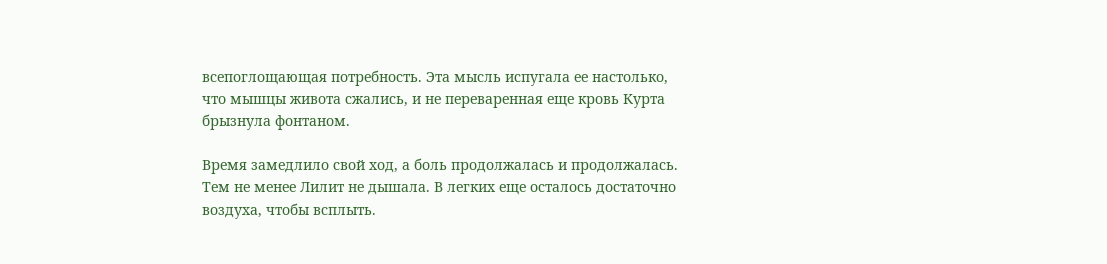всепоглощающая потребность. Эта мысль испугала ее настолько, что мышцы живота сжались, и не переваренная еще кровь Курта брызнула фонтаном.

Время замедлило свой ход, а боль продолжалась и продолжалась. Тем не менее Лилит не дышала. В легких еще осталось достаточно воздуха, чтобы всплыть.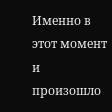Именно в этот момент и произошло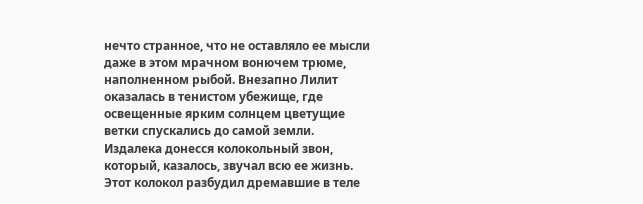нечто странное, что не оставляло ее мысли даже в этом мрачном вонючем трюме, наполненном рыбой. Внезапно Лилит оказалась в тенистом убежище, где освещенные ярким солнцем цветущие ветки спускались до самой земли. Издалека донесся колокольный звон, который, казалось, звучал всю ее жизнь. Этот колокол разбудил дремавшие в теле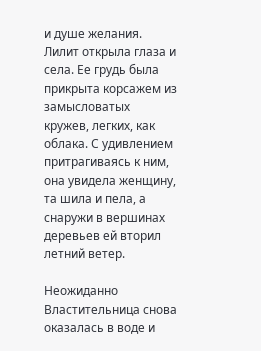и душе желания. Лилит открыла глаза и села. Ее грудь была прикрыта корсажем из замысловатых кружев, легких, как облака. С удивлением притрагиваясь к ним, она увидела женщину, та шила и пела, а снаружи в вершинах деревьев ей вторил летний ветер.

Неожиданно Властительница снова оказалась в воде и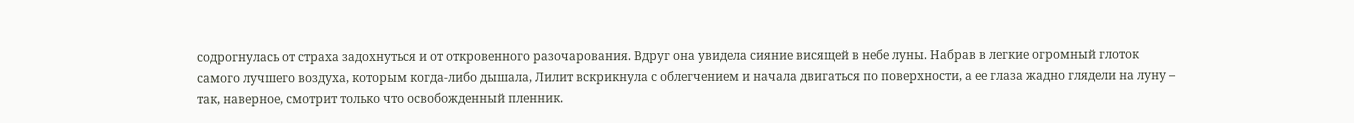содрогнулась от страха задохнуться и от откровенного разочарования. Вдруг она увидела сияние висящей в небе луны. Набрав в легкие огромный глоток самого лучшего воздуха, которым когда-либо дышала, Лилит вскрикнула с облегчением и начала двигаться по поверхности, а ее глаза жадно глядели на луну – так, наверное, смотрит только что освобожденный пленник.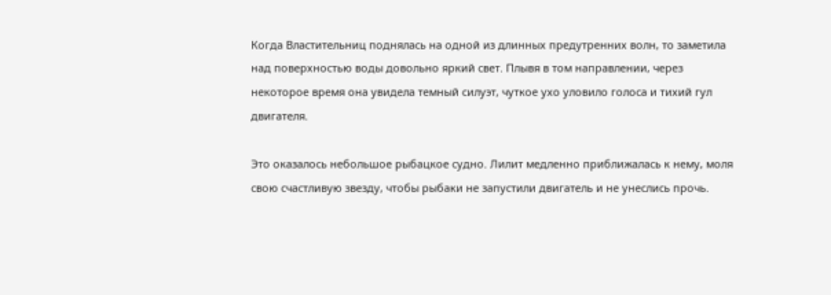Когда Властительниц поднялась на одной из длинных предутренних волн, то заметила над поверхностью воды довольно яркий свет. Плывя в том направлении, через некоторое время она увидела темный силуэт, чуткое ухо уловило голоса и тихий гул двигателя.

Это оказалось небольшое рыбацкое судно. Лилит медленно приближалась к нему, моля свою счастливую звезду, чтобы рыбаки не запустили двигатель и не унеслись прочь.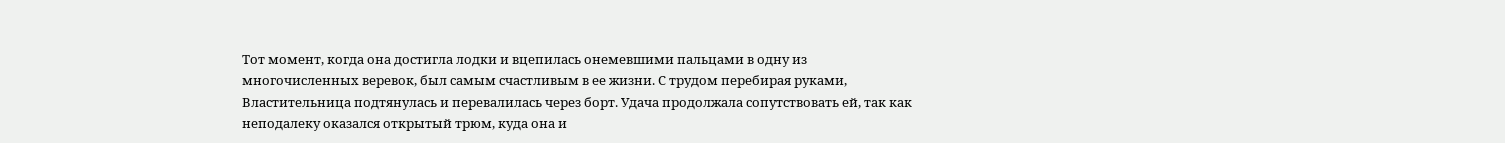Тот момент, когда она достигла лодки и вцепилась онемевшими пальцами в одну из многочисленных веревок, был самым счастливым в ее жизни. С трудом перебирая руками, Властительница подтянулась и перевалилась через борт. Удача продолжала сопутствовать ей, так как неподалеку оказался открытый трюм, куда она и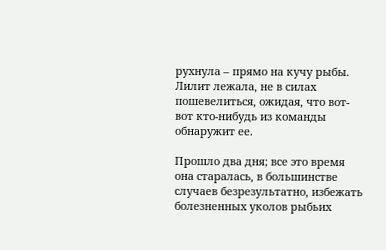рухнула – прямо на кучу рыбы. Лилит лежала, не в силах пошевелиться, ожидая, что вот-вот кто-нибудь из команды обнаружит ее.

Прошло два дня; все это время она старалась, в большинстве случаев безрезультатно, избежать болезненных уколов рыбьих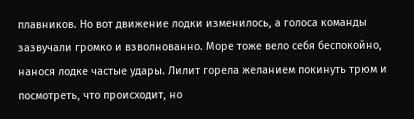плавников. Но вот движение лодки изменилось, а голоса команды зазвучали громко и взволнованно. Море тоже вело себя беспокойно, нанося лодке частые удары. Лилит горела желанием покинуть трюм и посмотреть, что происходит, но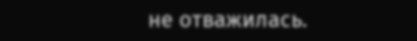не отважилась.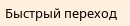Быстрый переход